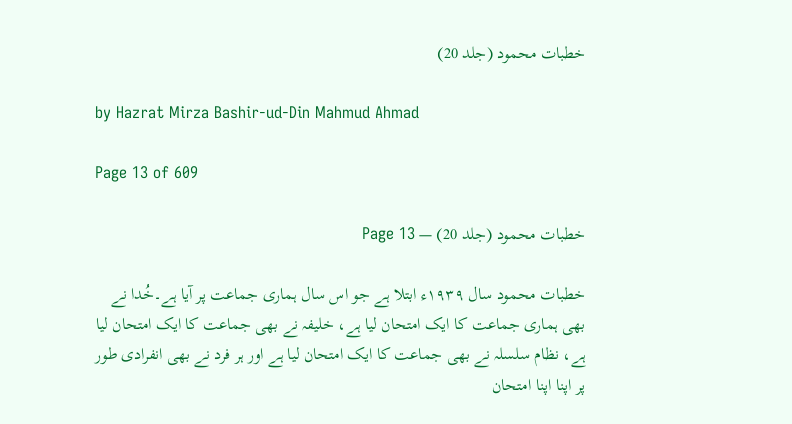خطبات محمود (جلد 20)

by Hazrat Mirza Bashir-ud-Din Mahmud Ahmad

Page 13 of 609

خطبات محمود (جلد 20) — Page 13

خطبات محمود سال ۱۹۳۹ء ابتلا ہے جو اس سال ہماری جماعت پر آیا ہے۔خُدا نے بھی ہماری جماعت کا ایک امتحان لیا ہے، خلیفہ نے بھی جماعت کا ایک امتحان لیا ہے، نظام سلسلہ نے بھی جماعت کا ایک امتحان لیا ہے اور ہر فرد نے بھی انفرادی طور پر اپنا اپنا امتحان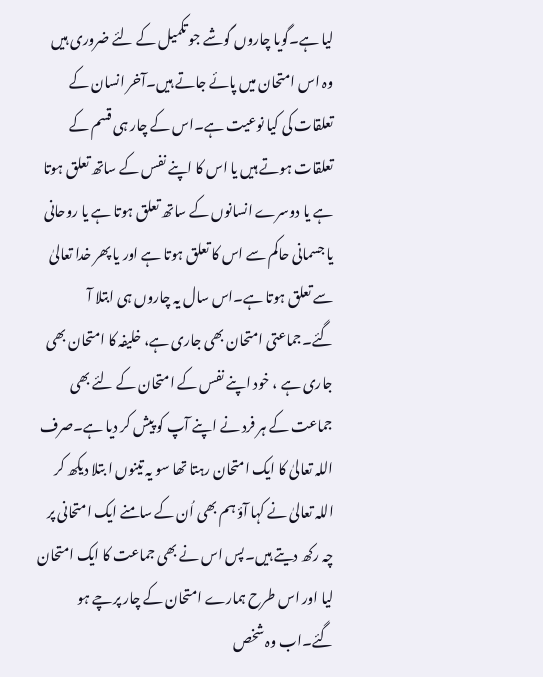لیا ہے۔گویا چاروں گوشے جو تکمیل کے لئے ضروری ہیں وہ اس امتحان میں پائے جاتے ہیں۔آخر انسان کے تعلقات کی کیا نوعیت ہے۔اس کے چار ہی قسم کے تعلقات ہوتے ہیں یا اس کا اپنے نفس کے ساتھ تعلق ہوتا ہے یا دوسرے انسانوں کے ساتھ تعلق ہوتا ہے یا روحانی یا جسمانی حاکم سے اس کا تعلق ہوتا ہے اور یا پھر خدا تعالیٰ سے تعلق ہوتا ہے۔اس سال یہ چاروں ہی ابتلا آ گئے۔جماعتی امتحان بھی جاری ہے، خلیفہ کا امتحان بھی جاری ہے ، خود اپنے نفس کے امتحان کے لئے بھی جماعت کے ہر فرد نے اپنے آپ کو پیش کر دیا ہے۔صرف اللہ تعالیٰ کا ایک امتحان رہتا تھا سو یہ تینوں ا بتلا دیکھ کر اللہ تعالیٰ نے کہا آؤ ہم بھی اُن کے سامنے ایک امتحانی پر چہ رکھ دیتے ہیں۔پس اس نے بھی جماعت کا ایک امتحان لیا اور اس طرح ہمارے امتحان کے چار پرچے ہو گئے۔اب وہ شخص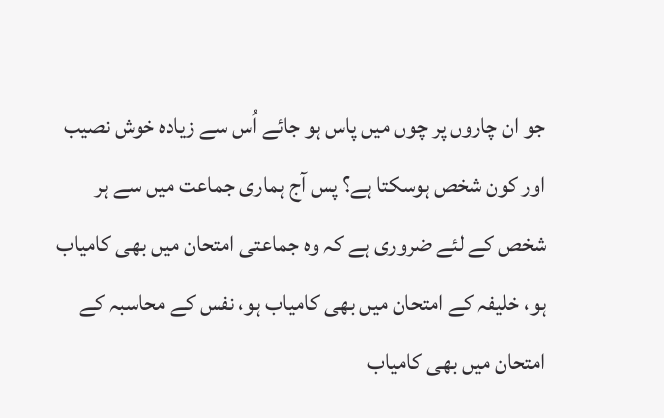جو ان چاروں پر چوں میں پاس ہو جائے اُس سے زیادہ خوش نصیب اور کون شخص ہوسکتا ہے؟ پس آج ہماری جماعت میں سے ہر شخص کے لئے ضروری ہے کہ وہ جماعتی امتحان میں بھی کامیاب ہو، خلیفہ کے امتحان میں بھی کامیاب ہو، نفس کے محاسبہ کے امتحان میں بھی کامیاب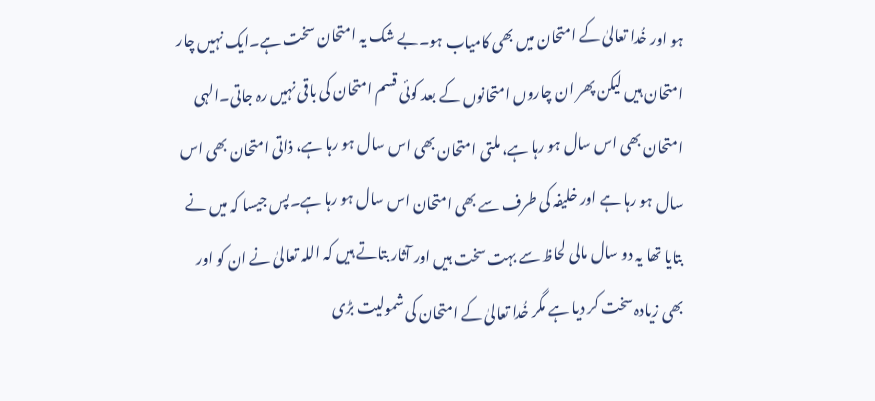ہو اور خُدا تعالیٰ کے امتحان میں بھی کامیاب ہو۔بے شک یہ امتحان سخت ہے۔ایک نہیں چار امتحان ہیں لیکن پھر ان چاروں امتحانوں کے بعد کوئی قسم امتحان کی باقی نہیں رہ جاتی۔الہی امتحان بھی اس سال ہو رہا ہے، ملتی امتحان بھی اس سال ہو رہا ہے، ذاتی امتحان بھی اس سال ہو رہا ہے اور خلیفہ کی طرف سے بھی امتحان اس سال ہو رہا ہے۔پس جیسا کہ میں نے بتایا تھا یہ دو سال مالی لحاظ سے بہت سخت ہیں اور آثار بتاتے ہیں کہ اللہ تعالیٰ نے ان کو اور بھی زیادہ سخت کر دیا ہے مگر خُدا تعالیٰ کے امتحان کی شمولیت بڑی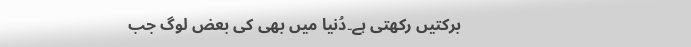برکتیں رکھتی ہے۔دُنیا میں بھی کی بعض لوگ جب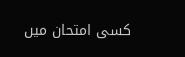کسی امتحان میں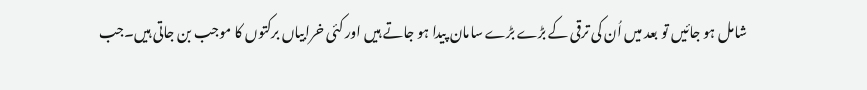شامل ہو جائیں تو بعد میں اُن کی ترقی کے بڑے بڑے سامان پیدا ہو جاتے ہیں اور کئی خرابیاں برکتوں کا موجب بن جاتی ہیں۔جب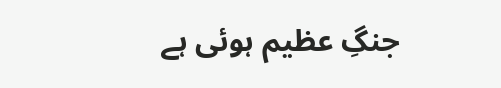جنگِ عظیم ہوئی ہے